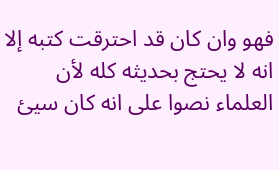فهو وان كان قد احترقت كتبه إلا انه لا يحتج بحديثه كله لأن العلماء نصوا على انه كان سيئ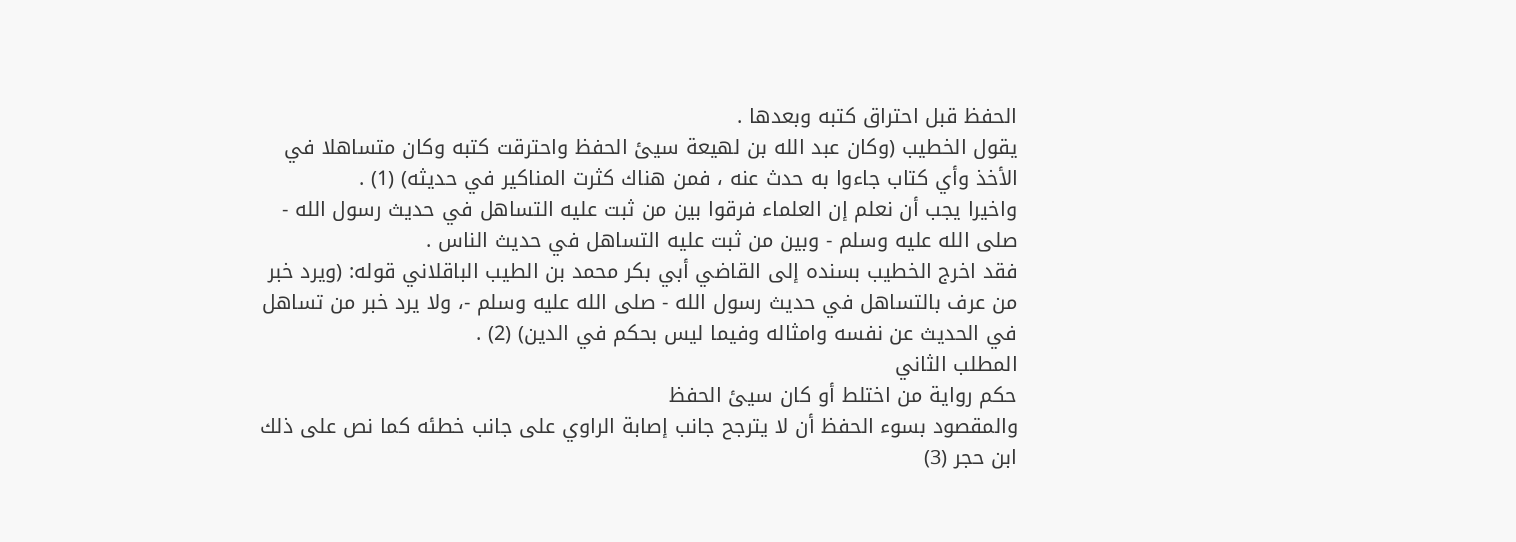الحفظ قبل احتراق كتبه وبعدها .
يقول الخطيب (وكان عبد الله بن لهيعة سيئ الحفظ واحترقت كتبه وكان متساهلا في الأخذ وأي كتاب جاءوا به حدث عنه ، فمن هناك كثرت المناكير في حديثه) (1) .
واخيرا يجب أن نعلم إن العلماء فرقوا بين من ثبت عليه التساهل في حديث رسول الله - صلى الله عليه وسلم - وبين من ثبت عليه التساهل في حديث الناس .
فقد اخرج الخطيب بسنده إلى القاضي أبي بكر محمد بن الطيب الباقلاني قوله: (ويرد خبر من عرف بالتساهل في حديث رسول الله - صلى الله عليه وسلم -، ولا يرد خبر من تساهل في الحديث عن نفسه وامثاله وفيما ليس بحكم في الدين) (2) .
المطلب الثاني
حكم رواية من اختلط أو كان سيئ الحفظ
والمقصود بسوء الحفظ أن لا يترجح جانب إصابة الراوي على جانب خطئه كما نص على ذلك ابن حجر (3)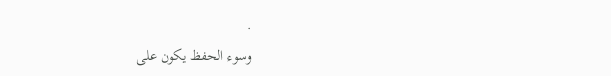.
وسوء الحفظ يكون على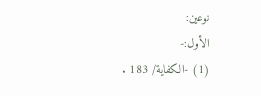نوعين:
الأول:-
(1) -الكفاية/ 183 .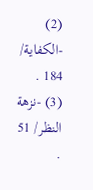(2) -الكفاية/ 184 .
(3) -نزهة النظر/ 51 .